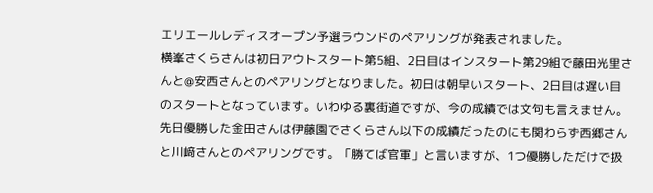エリエールレディスオープン予選ラウンドのペアリングが発表されました。
横峯さくらさんは初日アウトスタート第5組、2日目はインスタート第29組で藤田光里さんと@安西さんとのペアリングとなりました。初日は朝早いスタート、2日目は遅い目のスタートとなっています。いわゆる裏街道ですが、今の成績では文句も言えません。
先日優勝した金田さんは伊藤園でさくらさん以下の成績だったのにも関わらず西郷さんと川﨑さんとのペアリングです。「勝てば官軍」と言いますが、1つ優勝しただけで扱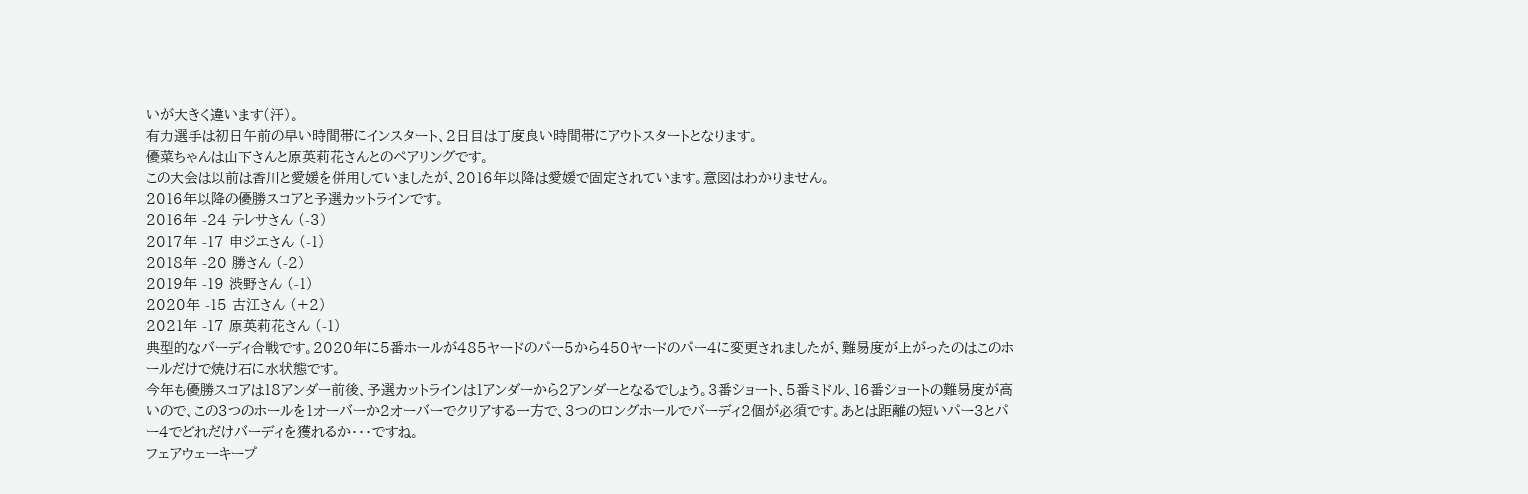いが大きく違います(汗)。
有力選手は初日午前の早い時間帯にインスタート、2日目は丁度良い時間帯にアウトスタートとなります。
優菜ちゃんは山下さんと原英莉花さんとのペアリングです。
この大会は以前は香川と愛媛を併用していましたが、2016年以降は愛媛で固定されています。意図はわかりません。
2016年以降の優勝スコアと予選カットラインです。
2016年 -24 テレサさん (-3)
2017年 -17 申ジエさん (-1)
2018年 -20 勝さん (-2)
2019年 -19 渋野さん (-1)
2020年 -15 古江さん (+2)
2021年 -17 原英莉花さん (-1)
典型的なバーディ合戦です。2020年に5番ホールが485ヤードのパー5から450ヤードのパー4に変更されましたが、難易度が上がったのはこのホールだけで焼け石に水状態です。
今年も優勝スコアは18アンダー前後、予選カットラインは1アンダーから2アンダーとなるでしょう。3番ショート、5番ミドル、16番ショートの難易度が高いので、この3つのホールを1オーバーか2オーバーでクリアする一方で、3つのロングホールでバーディ2個が必須です。あとは距離の短いパー3とパー4でどれだけバーディを獲れるか・・・ですね。
フェアウェーキープ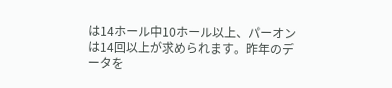は14ホール中10ホール以上、パーオンは14回以上が求められます。昨年のデータを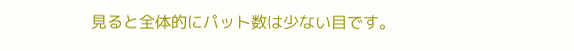見ると全体的にパット数は少ない目です。